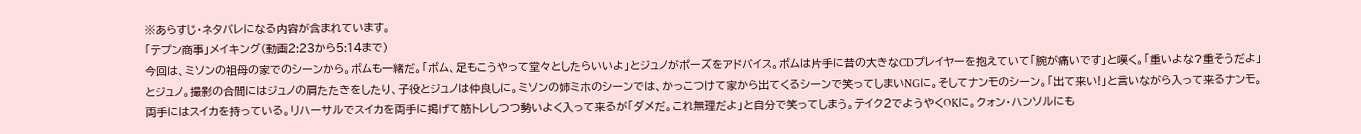※あらすじ・ネタバレになる内容が含まれています。
「テプン商事」メイキング(動画2:23から5:14まで)
今回は、ミソンの祖母の家でのシーンから。ボムも一緒だ。「ボム、足もこうやって堂々としたらいいよ」とジュノがポーズをアドバイス。ボムは片手に昔の大きなCDプレイヤーを抱えていて「腕が痛いです」と嘆く。「重いよな?重そうだよ」とジュノ。撮影の合間にはジュノの肩たたきをしたり、子役とジュノは仲良しに。ミソンの姉ミホのシーンでは、かっこつけて家から出てくるシーンで笑ってしまいNGに。そしてナンモのシーン。「出て来い!」と言いながら入って来るナンモ。両手にはスイカを持っている。リハーサルでスイカを両手に掲げて筋トレしつつ勢いよく入って来るが「ダメだ。これ無理だよ」と自分で笑ってしまう。テイク2でようやくOKに。クォン・ハンソルにも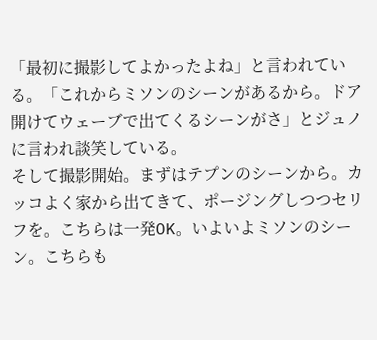「最初に撮影してよかったよね」と言われている。「これからミソンのシーンがあるから。ドア開けてウェーブで出てくるシーンがさ」とジュノに言われ談笑している。
そして撮影開始。まずはテプンのシーンから。カッコよく家から出てきて、ポージングしつつセリフを。こちらは一発OK。いよいよミソンのシーン。こちらも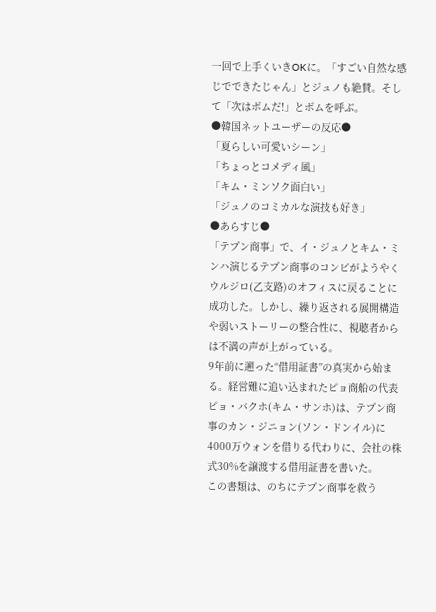一回で上手くいきOKに。「すごい自然な感じでできたじゃん」とジュノも絶賛。そして「次はボムだ!」とボムを呼ぶ。
●韓国ネットユーザーの反応●
「夏らしい可愛いシーン」
「ちょっとコメディ風」
「キム・ミンソク面白い」
「ジュノのコミカルな演技も好き」
●あらすじ●
「テプン商事」で、イ・ジュノとキム・ミンハ演じるテプン商事のコンビがようやくウルジロ(乙支路)のオフィスに戻ることに成功した。しかし、繰り返される展開構造や弱いストーリーの整合性に、視聴者からは不満の声が上がっている。
9年前に遡った“借用証書”の真実から始まる。経営難に追い込まれたピョ商船の代表ピョ・バクホ(キム・サンホ)は、テプン商事のカン・ジニョン(ソン・ドンイル)に4000万ウォンを借りる代わりに、会社の株式30%を譲渡する借用証書を書いた。
この書類は、のちにテプン商事を救う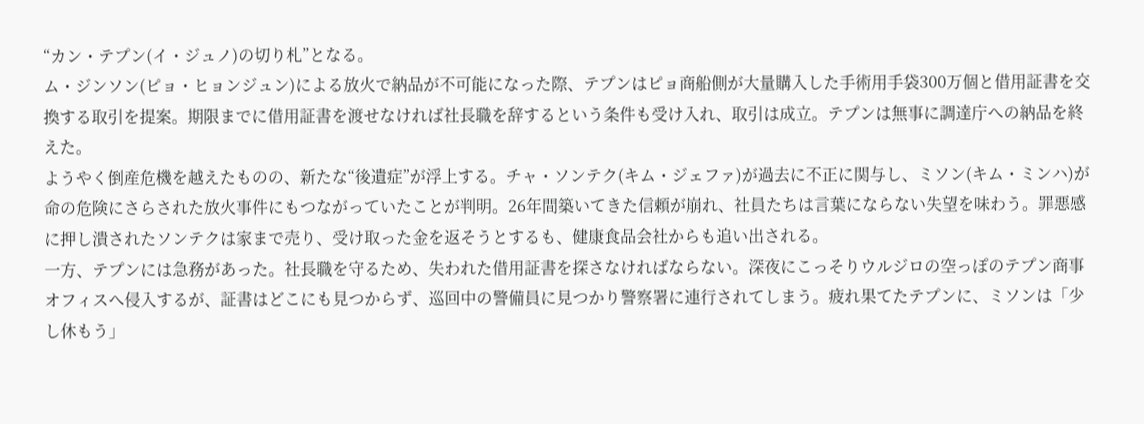“カン・テプン(イ・ジュノ)の切り札”となる。
ム・ジンソン(ピョ・ヒョンジュン)による放火で納品が不可能になった際、テプンはピョ商船側が大量購入した手術用手袋300万個と借用証書を交換する取引を提案。期限までに借用証書を渡せなければ社長職を辞するという条件も受け入れ、取引は成立。テプンは無事に調達庁への納品を終えた。
ようやく倒産危機を越えたものの、新たな“後遺症”が浮上する。チャ・ソンテク(キム・ジェファ)が過去に不正に関与し、ミソン(キム・ミンハ)が命の危険にさらされた放火事件にもつながっていたことが判明。26年間築いてきた信頼が崩れ、社員たちは言葉にならない失望を味わう。罪悪感に押し潰されたソンテクは家まで売り、受け取った金を返そうとするも、健康食品会社からも追い出される。
一方、テプンには急務があった。社長職を守るため、失われた借用証書を探さなければならない。深夜にこっそりウルジロの空っぽのテプン商事オフィスへ侵入するが、証書はどこにも見つからず、巡回中の警備員に見つかり警察署に連行されてしまう。疲れ果てたテプンに、ミソンは「少し休もう」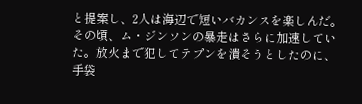と提案し、2人は海辺で短いバカンスを楽しんだ。
その頃、ム・ジンソンの暴走はさらに加速していた。放火まで犯してテプンを潰そうとしたのに、手袋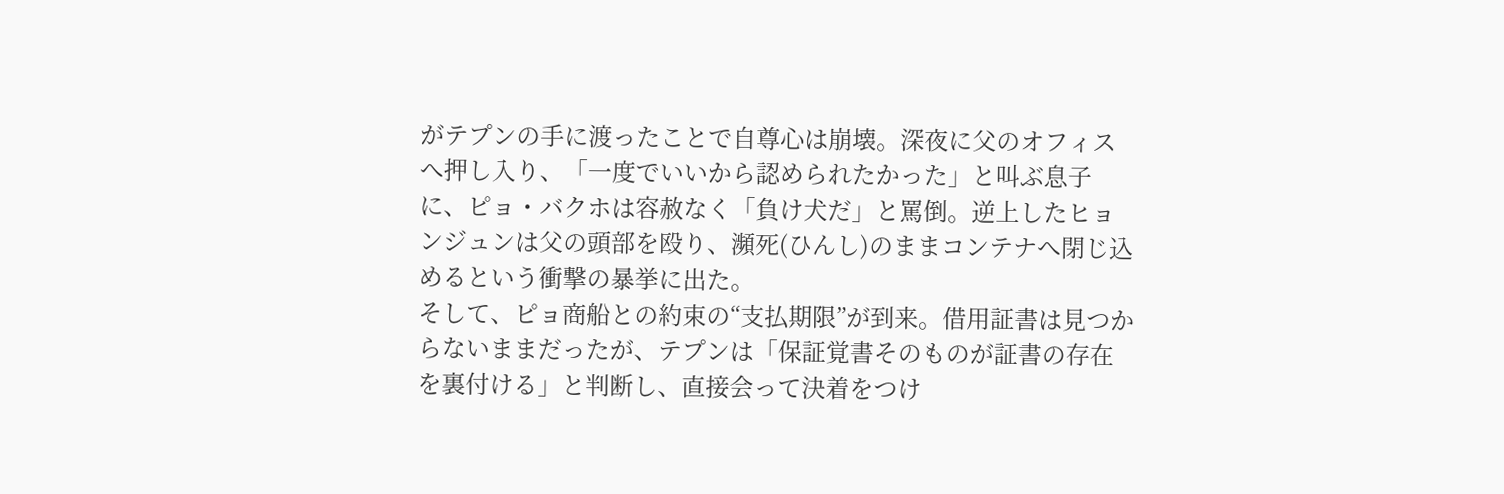がテプンの手に渡ったことで自尊心は崩壊。深夜に父のオフィスへ押し入り、「一度でいいから認められたかった」と叫ぶ息子に、ピョ・バクホは容赦なく「負け犬だ」と罵倒。逆上したヒョンジュンは父の頭部を殴り、瀕死(ひんし)のままコンテナへ閉じ込めるという衝撃の暴挙に出た。
そして、ピョ商船との約束の“支払期限”が到来。借用証書は見つからないままだったが、テプンは「保証覚書そのものが証書の存在を裏付ける」と判断し、直接会って決着をつけ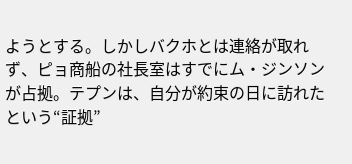ようとする。しかしバクホとは連絡が取れず、ピョ商船の社長室はすでにム・ジンソンが占拠。テプンは、自分が約束の日に訪れたという“証拠”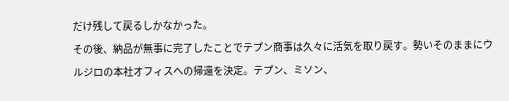だけ残して戻るしかなかった。
その後、納品が無事に完了したことでテプン商事は久々に活気を取り戻す。勢いそのままにウルジロの本社オフィスへの帰還を決定。テプン、ミソン、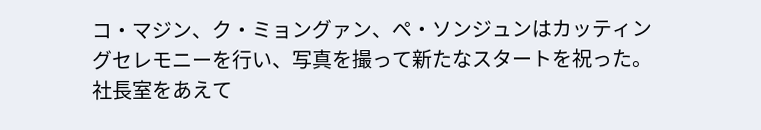コ・マジン、ク・ミョングァン、ペ・ソンジュンはカッティングセレモニーを行い、写真を撮って新たなスタートを祝った。社長室をあえて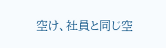空け、社員と同じ空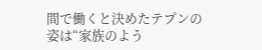間で働くと決めたテプンの姿は“家族のよう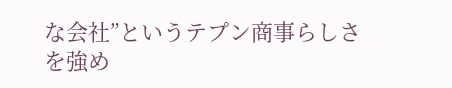な会社”というテプン商事らしさを強め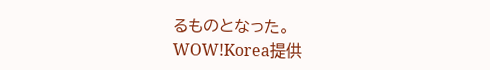るものとなった。
WOW!Korea提供